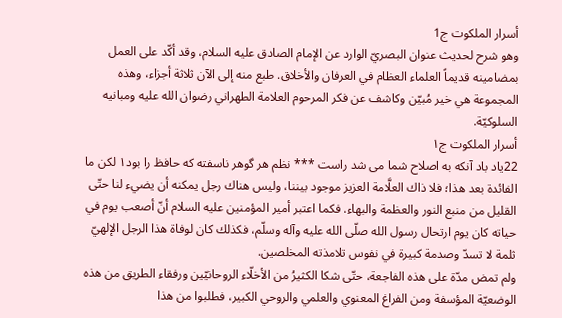أسرار الملكوت ج1
وهو شرح لحديث عنوان البصريّ الوارد عن الإمام الصادق عليه السلام، وقد أكّد على العمل بمضامينه قديماً العلماء العظام في العرفان والأخلاق. طبع منه إلى الآن ثلاثة أجزاء، وهذه المجموعة هي خير مُبيّن وكاشف عن فكر المرحوم العلامة الطهراني رضوان الله عليه ومبانيه السلوكيّة.
أسرار الملكوت ج۱
22ياد باد آنكه به اصلاح شما مى شد راست *** نظم هر گوهر ناسفته كه حافظ را بود۱ لكن ما الفائدة بعد هذا؛ فلا ذاك العلَّامة العزيز موجود بيننا، وليس هناك رجل يمكنه أن يضيء لنا حتّى القليل من منبع النور والعظمة والبهاء. فكما اعتبر أمير المؤمنين عليه السلام أنّ أصعب يوم في حياته كان يوم ارتحال رسول الله صلّى الله عليه وآله وسلّم، فكذلك كان لوفاة هذا الرجل الإلهيّ ثلمة لا تسدّ وصدمة كبيرة في نفوس تلامذته المخلصين.
ولم تمض مدّة على هذه الفاجعة، حتّى شكا الكثيرُ من الأخلّاء الروحانيّين ورفقاء الطريق من هذه الوضعيّة المؤسفة ومن الفراغ المعنوي والعلمي والروحي الكبير، فطلبوا من هذا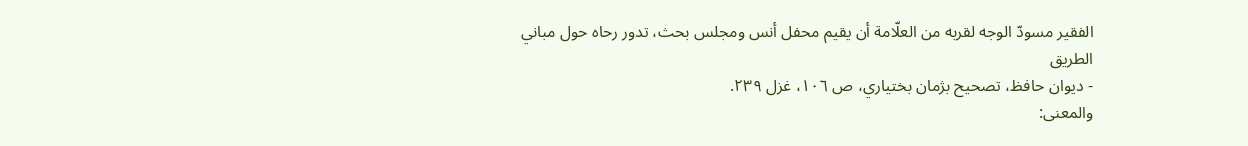الفقير مسودّ الوجه لقربه من العلّامة أن يقيم محفل أنس ومجلس بحث، تدور رحاه حول مباني الطريق
- ديوان حافظ، تصحيح بژمان بختياري، ص ۱۰٦، غزل ٢٣٩.
والمعنى: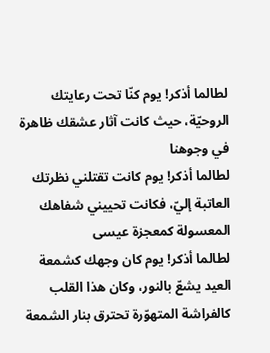لطالما أذكر! يوم كنّا تحت رعايتك الروحيّة، حيث كانت آثار عشقك ظاهرة في وجوهنا
لطالما أذكر! يوم كانت تقتلني نظرتك العاتبة إليّ، فكانت تحييني شفاهك المعسولة كمعجزة عيسى
لطالما أذكر! يوم كان وجهك كشمعة العيد يشعّ بالنور، وكان هذا القلب كالفراشة المتهوّرة تحترق بنار الشمعة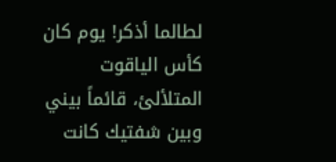لطالما أذكر! يوم كان كأس الياقوت المتلألئ، قائماً بيني وبين شفتيك كانت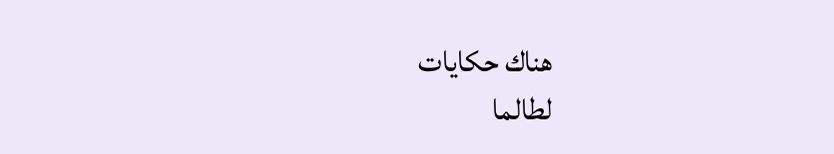هناك حكايات
لطالما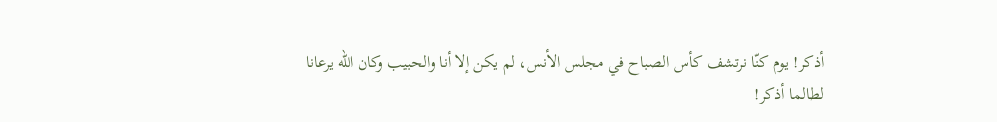أذكر! يوم كنّا نرتشف كأس الصباح في مجلس الأنس، لم يكن إلا أنا والحبيب وكان الله يرعانا
لطالما أذكر!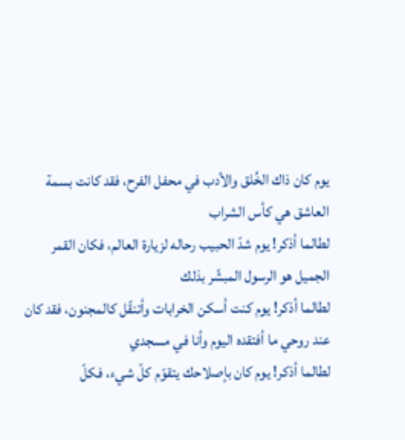يوم كان ذاك الخُلق والأدب في محفل الفرح، فقد كانت بسمة العاشق هي كأس الشراب
لطالما أذكر! يوم شدّ الحبيب رحاله لزيارة العالم، فكان القمر الجميل هو الرسول المبشّر بذلك
لطالما أذكر! يوم كنت أسكن الخرابات وأتنقّل كالمجنون، فقد كان عند روحي ما أفتقده اليوم وأنا في مسجدي
لطالما أذكر! يوم كان بإصلاحك يتقوّم كلّ شيء، فكلّ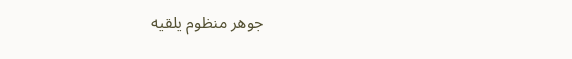جوهر منظوم يلقيه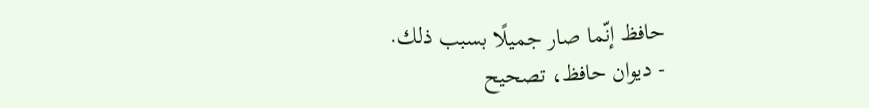حافظ إنّما صار جميلًا بسبب ذلك.
- ديوان حافظ، تصحيح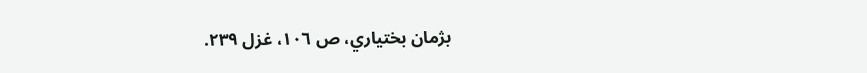بژمان بختياري، ص ۱۰٦، غزل ٢٣٩.